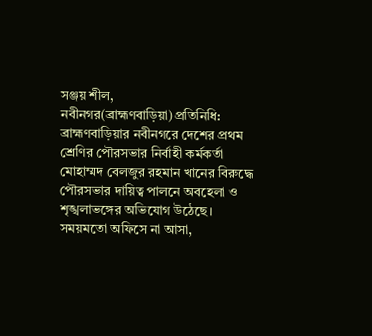সঞ্জয় শীল, নবীনগর(ব্রাহ্মণবাড়িয়া)প্রতিনিধি:
ব্রাহ্মণবাড়িয়ার নবীনগরে দেশের প্রথম শ্রেণির পৌরসভার নির্বাহী কর্মকর্তা মোহাম্মদ বেলজুর রহমান খানের বিরুদ্ধে পৌরসভার দায়িত্ব পালনে অবহেলা ও শৃঙ্খলাভঙ্গের অভিযোগ উঠেছে।
সময়মতো অফিসে না আসা,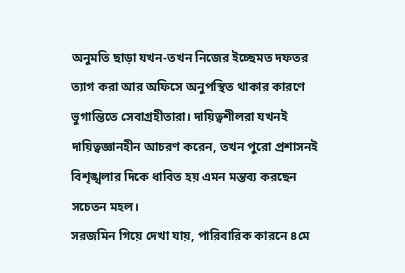অনুমতি ছাড়া যখন-তখন নিজের ইচ্ছেমত দফতর ত্যাগ করা আর অফিসে অনুপস্থিত থাকার কারণে ভুগান্তিতে সেবাগ্রহীতারা। দায়িত্বশীলরা যখনই দায়িত্বজ্ঞানহীন আচরণ করেন, তখন পুরো প্রশাসনই বিশৃঙ্খলার দিকে ধাবিত হয় এমন মন্তব্য করছেন সচেতন মহল।
সরজমিন গিয়ে দেখা যায়, পারিবারিক কারনে ৪মে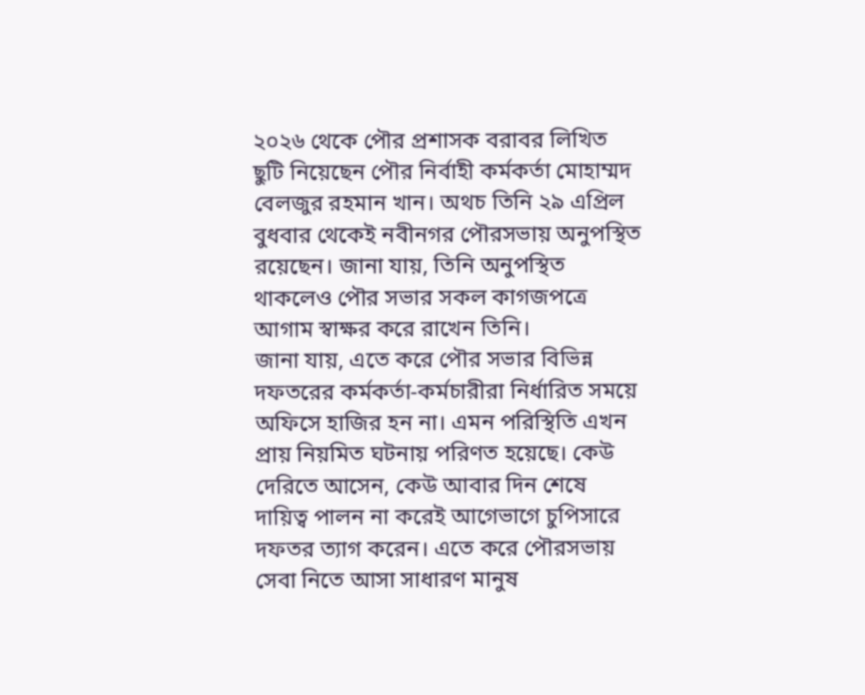২০২৬ থেকে পৌর প্রশাসক বরাবর লিখিত ছুটি নিয়েছেন পৌর নির্বাহী কর্মকর্তা মোহাম্মদ বেলজুর রহমান খান। অথচ তিনি ২৯ এপ্রিল বুধবার থেকেই নবীনগর পৌরসভায় অনুপস্থিত রয়েছেন। জানা যায়, তিনি অনুপস্থিত থাকলেও পৌর সভার সকল কাগজপত্রে আগাম স্বাক্ষর করে রাখেন তিনি।
জানা যায়, এতে করে পৌর সভার বিভিন্ন দফতরের কর্মকর্তা-কর্মচারীরা নির্ধারিত সময়ে অফিসে হাজির হন না। এমন পরিস্থিতি এখন প্রায় নিয়মিত ঘটনায় পরিণত হয়েছে। কেউ দেরিতে আসেন, কেউ আবার দিন শেষে দায়িত্ব পালন না করেই আগেভাগে চুপিসারে দফতর ত্যাগ করেন। এতে করে পৌরসভায় সেবা নিতে আসা সাধারণ মানুষ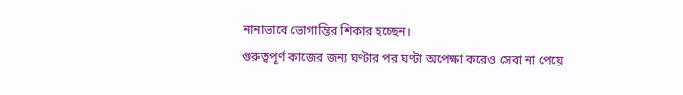নানাভাবে ভোগান্তির শিকার হচ্ছেন।
গুরুত্বপূর্ণ কাজের জন্য ঘণ্টার পর ঘণ্টা অপেক্ষা করেও সেবা না পেয়ে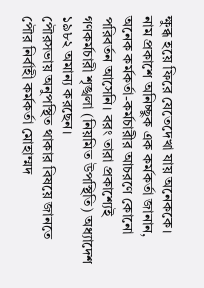ক্ষুব্ধ হয়ে ফিরে যেতেদেখা যায় অনেককে।
নাম প্রকাশে অনিচ্ছুক এক কর্মকর্তা জানান, অনেক কর্মকর্তা-কর্মচারীর আচরণে কোনো পরিবর্তন আসেনি। বরং তারা প্রকাশ্যেই গণকর্মচারী শৃঙ্খলা (নিয়মিত উপস্থিতি) অধ্যাদেশ ১৯৮২ অমান্য করছেন।
পৌরসভায় অনুপস্থিত থাকার বিষয়ে জানতে পৌর নির্বাহী কর্মকর্তা মোহাম্মদ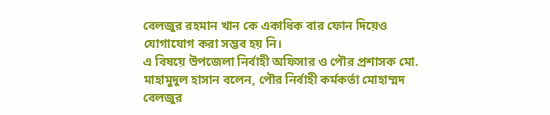বেলজুর রহমান খান কে একাধিক বার ফোন দিয়েও যোগাযোগ করা সম্ভব হয় নি।
এ বিষয়ে উপজেলা নির্বাহী অফিসার ও পৌর প্রশাসক মো. মাহামুদুল হাসান বলেন, পৌর নির্বাহী কর্মকর্তা মোহাম্মদ বেলজুর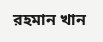রহমান খান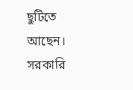ছুটিতে আছেন।
সরকারি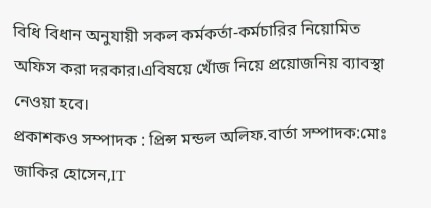বিধি বিধান অনুযায়ী সকল কর্মকর্তা-কর্মচারির নিয়োমিত অফিস করা দরকার।এবিষয়ে খোঁজ নিয়ে প্রয়োজনিয় ব্যাবস্থা নেওয়া হবে।
প্রকাশকও সম্পাদক : প্রিন্স মন্ডল অলিফ.বার্তা সম্পাদক:মোঃ জাকির হোসেন,IT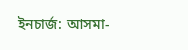ইনচার্জ: আসমা-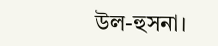উল-হুসনা।